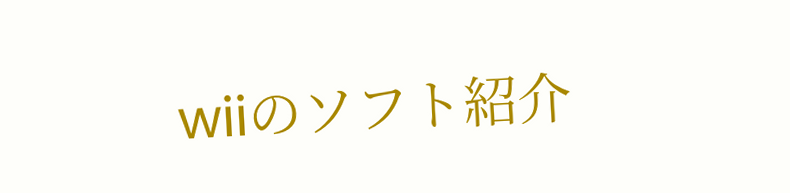wiiのソフト紹介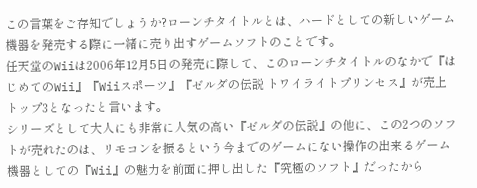この言葉をご存知でしょうか?ローンチタイトルとは、ハードとしての新しいゲーム機器を発売する際に一緒に売り出すゲームソフトのことです。
任天堂のWiiは2006年12月5日の発売に際して、このローンチタイトルのなかで『はじめてのWii』『Wiiスポーツ』『ゼルダの伝説 トワイライトプリンセス』が売上トップ3となったと言います。
シリーズとして大人にも非常に人気の高い『ゼルダの伝説』の他に、この2つのソフトが売れたのは、リモコンを振るという今までのゲームにない操作の出来るゲーム機器としての『Wii』の魅力を前面に押し出した『究極のソフト』だったから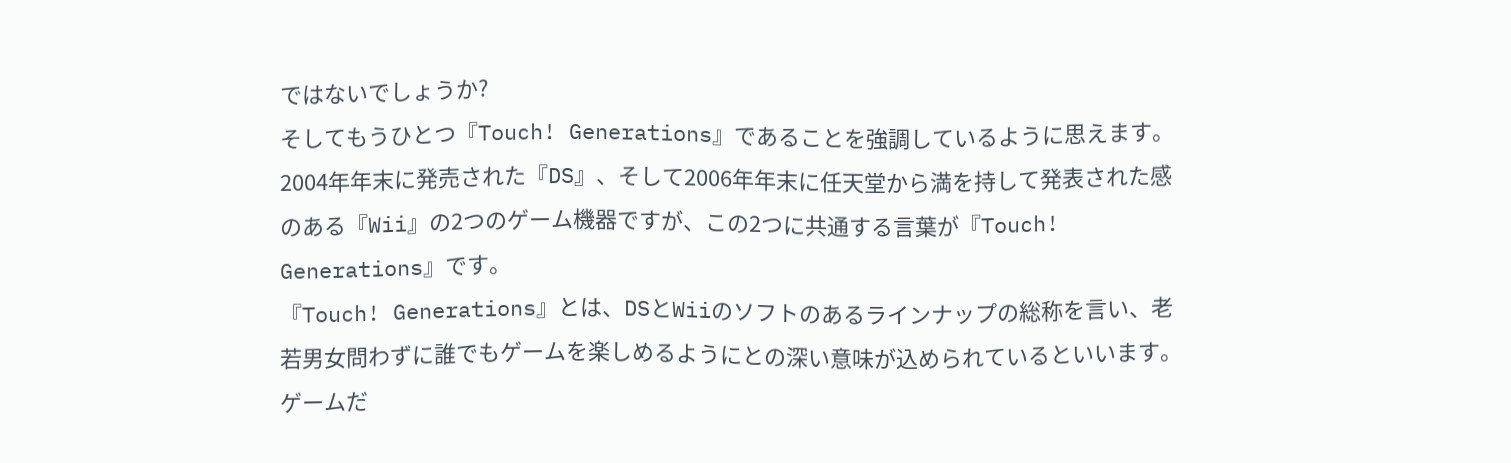ではないでしょうか?
そしてもうひとつ『Touch! Generations』であることを強調しているように思えます。
2004年年末に発売された『DS』、そして2006年年末に任天堂から満を持して発表された感のある『Wii』の2つのゲーム機器ですが、この2つに共通する言葉が『Touch! Generations』です。
『Touch! Generations』とは、DSとWiiのソフトのあるラインナップの総称を言い、老若男女問わずに誰でもゲームを楽しめるようにとの深い意味が込められているといいます。
ゲームだ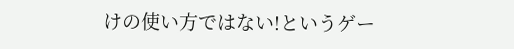けの使い方ではない!というゲー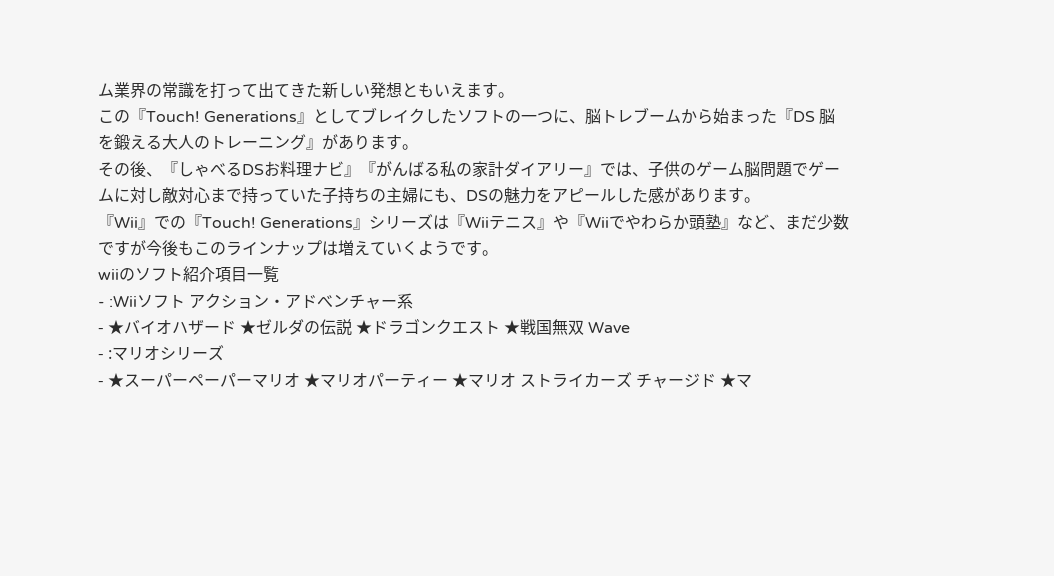ム業界の常識を打って出てきた新しい発想ともいえます。
この『Touch! Generations』としてブレイクしたソフトの一つに、脳トレブームから始まった『DS 脳を鍛える大人のトレーニング』があります。
その後、『しゃべるDSお料理ナビ』『がんばる私の家計ダイアリー』では、子供のゲーム脳問題でゲームに対し敵対心まで持っていた子持ちの主婦にも、DSの魅力をアピールした感があります。
『Wii』での『Touch! Generations』シリーズは『Wiiテニス』や『Wiiでやわらか頭塾』など、まだ少数ですが今後もこのラインナップは増えていくようです。
wiiのソフト紹介項目一覧
- :Wiiソフト アクション・アドべンチャー系
- ★バイオハザード ★ゼルダの伝説 ★ドラゴンクエスト ★戦国無双 Wave
- :マリオシリーズ
- ★スーパーペーパーマリオ ★マリオパーティー ★マリオ ストライカーズ チャージド ★マ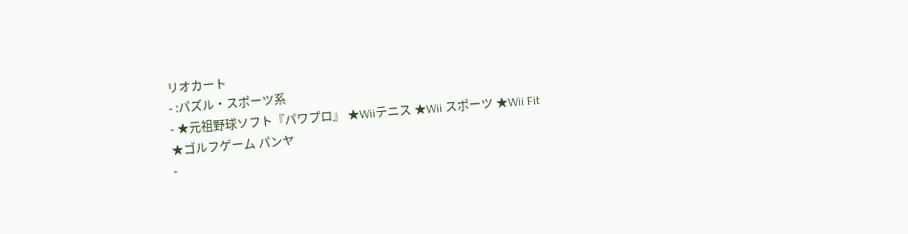リオカート
- :パズル・スポーツ系
- ★元祖野球ソフト『パワプロ』 ★Wiiテニス ★Wii スポーツ ★Wii Fit ★ゴルフゲーム パンヤ
-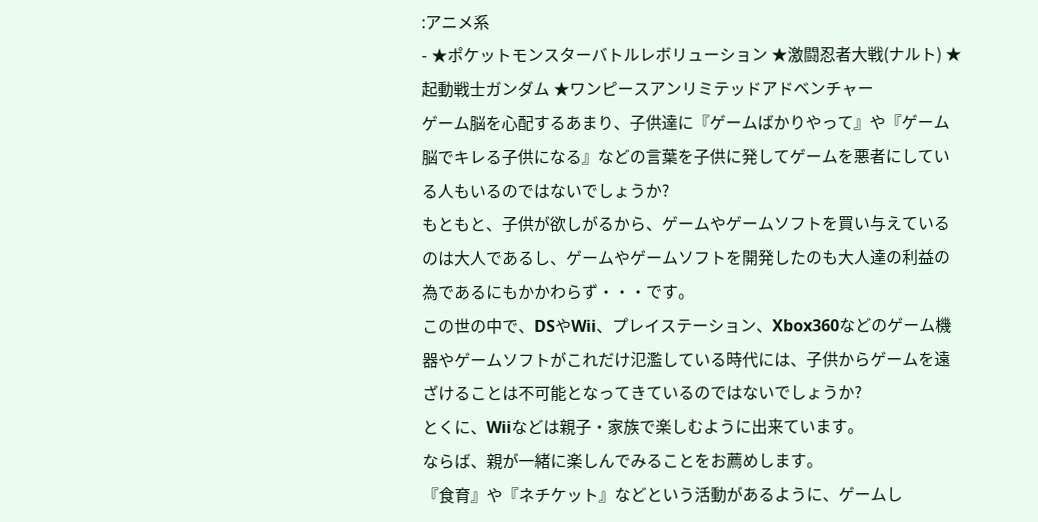:アニメ系
- ★ポケットモンスターバトルレボリューション ★激闘忍者大戦(ナルト) ★起動戦士ガンダム ★ワンピースアンリミテッドアドベンチャー
ゲーム脳を心配するあまり、子供達に『ゲームばかりやって』や『ゲーム脳でキレる子供になる』などの言葉を子供に発してゲームを悪者にしている人もいるのではないでしょうか?
もともと、子供が欲しがるから、ゲームやゲームソフトを買い与えているのは大人であるし、ゲームやゲームソフトを開発したのも大人達の利益の為であるにもかかわらず・・・です。
この世の中で、DSやWii、プレイステーション、Xbox360などのゲーム機器やゲームソフトがこれだけ氾濫している時代には、子供からゲームを遠ざけることは不可能となってきているのではないでしょうか?
とくに、Wiiなどは親子・家族で楽しむように出来ています。
ならば、親が一緒に楽しんでみることをお薦めします。
『食育』や『ネチケット』などという活動があるように、ゲームし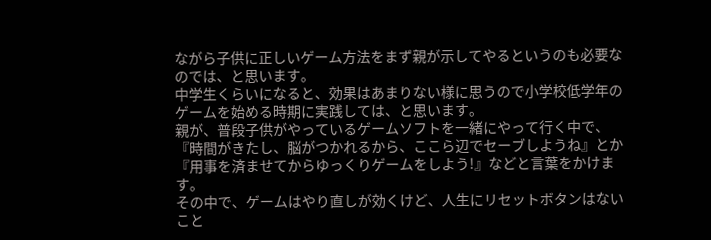ながら子供に正しいゲーム方法をまず親が示してやるというのも必要なのでは、と思います。
中学生くらいになると、効果はあまりない様に思うので小学校低学年のゲームを始める時期に実践しては、と思います。
親が、普段子供がやっているゲームソフトを一緒にやって行く中で、『時間がきたし、脳がつかれるから、ここら辺でセーブしようね』とか『用事を済ませてからゆっくりゲームをしよう!』などと言葉をかけます。
その中で、ゲームはやり直しが効くけど、人生にリセットボタンはないこと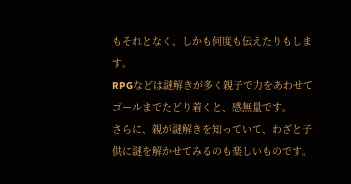もそれとなく、しかも何度も伝えたりもします。
RPGなどは謎解きが多く親子で力をあわせてゴールまでたどり着くと、感無量です。
さらに、親が謎解きを知っていて、わざと子供に謎を解かせてみるのも楽しいものです。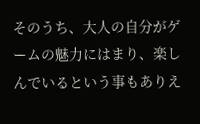そのうち、大人の自分がゲームの魅力にはまり、楽しんでいるという事もありえ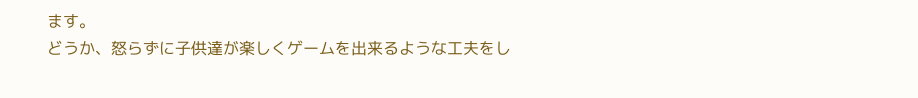ます。
どうか、怒らずに子供達が楽しくゲームを出来るような工夫をし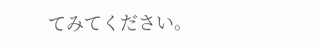てみてください。